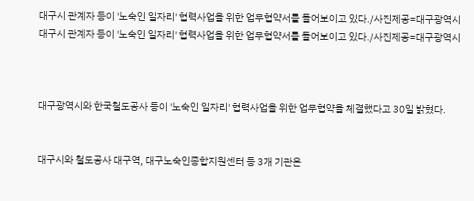대구시 관계자 등이 '노숙인 일자리' 협력사업을 위한 업무협약서를 들어보이고 있다./사진제공=대구광역시
대구시 관계자 등이 '노숙인 일자리' 협력사업을 위한 업무협약서를 들어보이고 있다./사진제공=대구광역시



대구광역시와 한국철도공사 등이 '노숙인 일자리' 협력사업을 위한 업무협약을 체결했다고 30일 밝혔다.


대구시와 철도공사 대구역, 대구노숙인종합지원센터 등 3개 기관은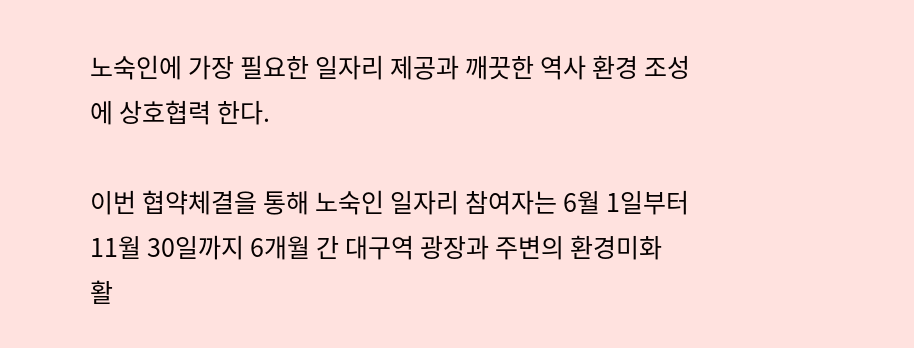노숙인에 가장 필요한 일자리 제공과 깨끗한 역사 환경 조성에 상호협력 한다.

이번 협약체결을 통해 노숙인 일자리 참여자는 6월 1일부터 11월 30일까지 6개월 간 대구역 광장과 주변의 환경미화 활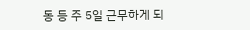동 등 주 5일 근무하게 되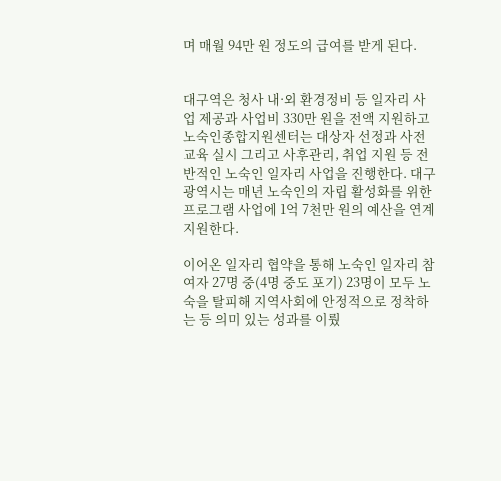며 매월 94만 원 정도의 급여를 받게 된다.


대구역은 청사 내·외 환경정비 등 일자리 사업 제공과 사업비 330만 원을 전액 지원하고 노숙인종합지원센터는 대상자 선정과 사전교육 실시 그리고 사후관리, 취업 지원 등 전반적인 노숙인 일자리 사업을 진행한다. 대구광역시는 매년 노숙인의 자립 활성화를 위한 프로그램 사업에 1억 7천만 원의 예산을 연계 지원한다.

이어온 일자리 협약을 통해 노숙인 일자리 참여자 27명 중(4명 중도 포기) 23명이 모두 노숙을 탈피해 지역사회에 안정적으로 정착하는 등 의미 있는 성과를 이뤘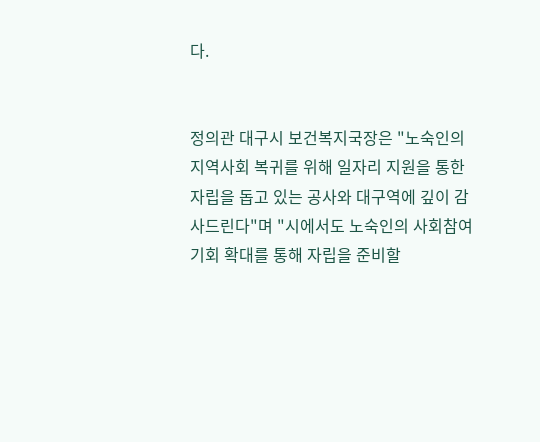다.


정의관 대구시 보건복지국장은 "노숙인의 지역사회 복귀를 위해 일자리 지원을 통한 자립을 돕고 있는 공사와 대구역에 깊이 감사드린다"며 "시에서도 노숙인의 사회참여 기회 확대를 통해 자립을 준비할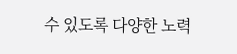수 있도록 다양한 노력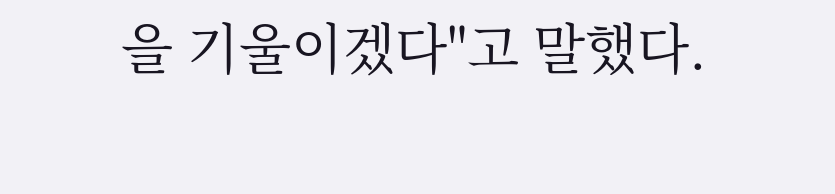을 기울이겠다"고 말했다.